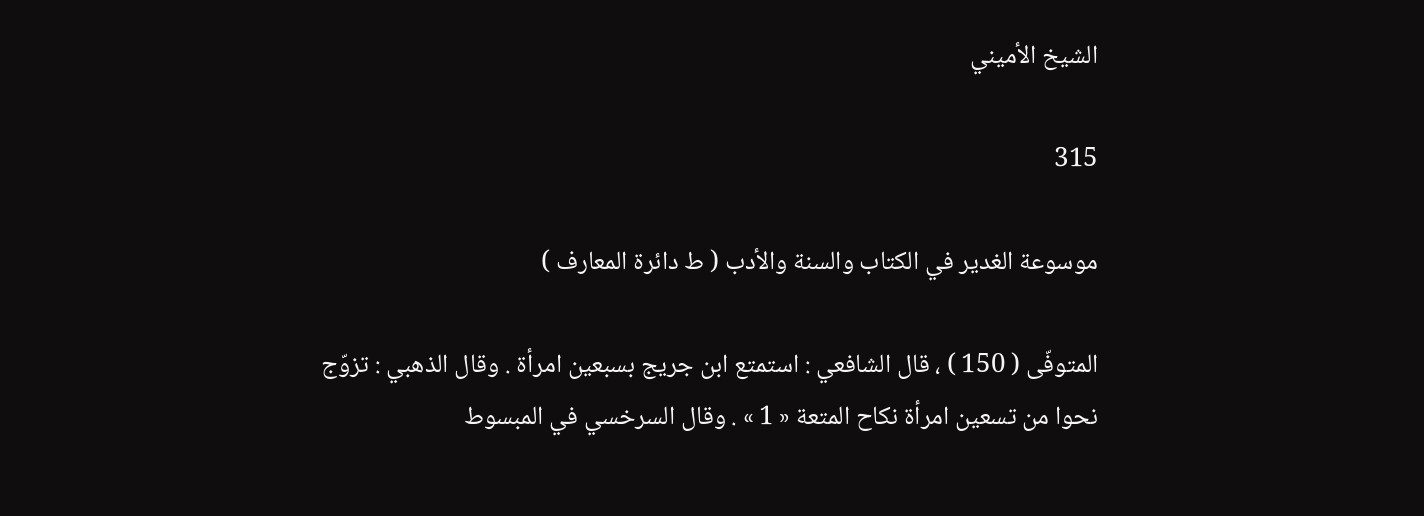الشيخ الأميني

315

موسوعة الغدير في الكتاب والسنة والأدب ( ط دائرة المعارف )

المتوفّى ( 150 ) ، قال الشافعي : استمتع ابن جريج بسبعين امرأة . وقال الذهبي : تزوّج نحوا من تسعين امرأة نكاح المتعة « 1 » . وقال السرخسي في المبسوط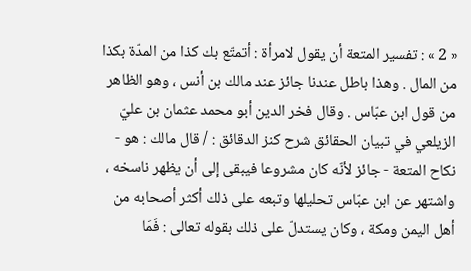« 2 » : تفسير المتعة أن يقول لامرأة : أتمتّع بك كذا من المدّة بكذا من المال . وهذا باطل عندنا جائز عند مالك بن أنس ، وهو الظاهر من قول ابن عبّاس . وقال فخر الدين أبو محمد عثمان بن عليّ الزيلعي في تبيان الحقائق شرح كنز الدقائق : / قال مالك : هو - نكاح المتعة - جائز لأنّه كان مشروعا فيبقى إلى أن يظهر ناسخه ، واشتهر عن ابن عبّاس تحليلها وتبعه على ذلك أكثر أصحابه من أهل اليمن ومكة ، وكان يستدلّ على ذلك بقوله تعالى : فَمَا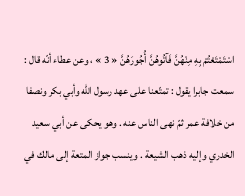اسْتَمْتَعْتُمْ بِهِ مِنْهُنَّ فَآتُوهُنَّ أُجُورَهُنَّ « 3 » ، وعن عطاء أنّه قال : سمعت جابرا يقول : تمتّعنا على عهد رسول اللّه وأبي بكر ونصفا من خلافة عمر ثمّ نهى الناس عنه . وهو يحكى عن أبي سعيد الخدري وإليه ذهب الشيعة . وينسب جواز المتعة إلى مالك في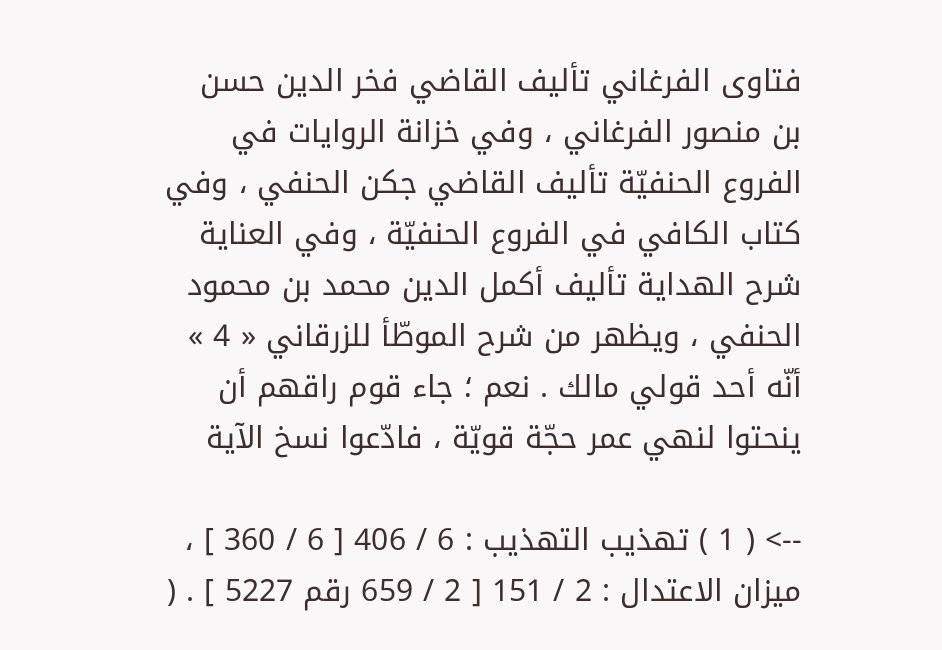فتاوى الفرغاني تأليف القاضي فخر الدين حسن بن منصور الفرغاني ، وفي خزانة الروايات في الفروع الحنفيّة تأليف القاضي جكن الحنفي ، وفي كتاب الكافي في الفروع الحنفيّة ، وفي العناية شرح الهداية تأليف أكمل الدين محمد بن محمود الحنفي ، ويظهر من شرح الموطّأ للزرقاني « 4 » أنّه أحد قولي مالك . نعم ؛ جاء قوم راقهم أن ينحتوا لنهي عمر حجّة قويّة ، فادّعوا نسخ الآية

--> ( 1 ) تهذيب التهذيب : 6 / 406 [ 6 / 360 ] ، ميزان الاعتدال : 2 / 151 [ 2 / 659 رقم 5227 ] . (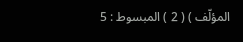المؤلّف ) ( 2 ) المبسوط : 5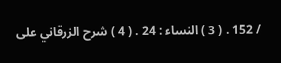/ 152 . ( 3 ) النساء : 24 . ( 4 ) شرح الزرقاني على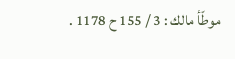موطّأ مالك : 3 / 155 ح 1178 .